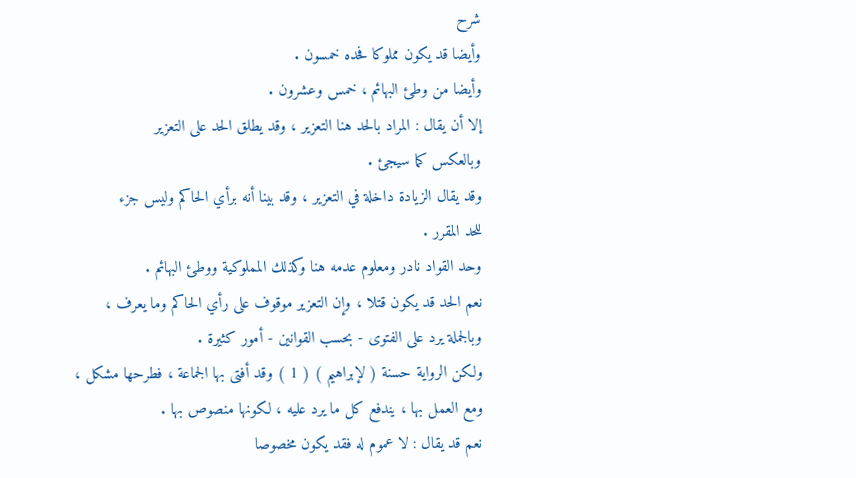شرح
وأيضا قد يكون مملوكا فحده خمسون .
وأيضا من وطئ البهائم ، خمس وعشرون .
إلا أن يقال : المراد بالحد هنا التعزير ، وقد يطلق الحد على التعزير
وبالعكس كما سيجئ .
وقد يقال الزيادة داخلة في التعزير ، وقد بينا أنه برأي الحاكم وليس جزء
للحد المقرر .
وحد القواد نادر ومعلوم عدمه هنا وكذلك المملوكية ووطئ البهائم .
نعم الحد قد يكون قتلا ، وإن التعزير موقوف على رأي الحاكم وما يعرف ،
وبالجملة يرد على الفتوى - بحسب القوانين - أمور كثيرة .
ولكن الرواية حسنة ( لإبراهيم ) ( 1 ) وقد أفتى بها الجماعة ، فطرحها مشكل ،
ومع العمل بها ، يندفع كل ما يرد عليه ، لكونها منصوص بها .
نعم قد يقال : لا عموم له فقد يكون مخصوصا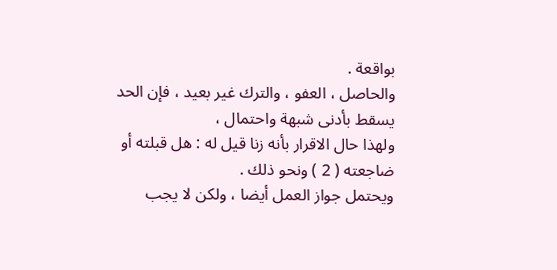بواقعة .
والحاصل ، العفو ، والترك غير بعيد ، فإن الحد يسقط بأدنى شبهة واحتمال ،
ولهذا حال الاقرار بأنه زنا قيل له : هل قبلته أو ضاجعته ( 2 ) ونحو ذلك .
ويحتمل جواز العمل أيضا ، ولكن لا يجب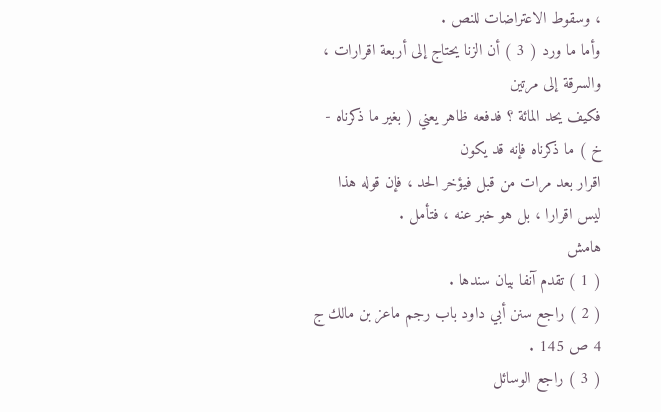، وسقوط الاعتراضات للنص .
وأما ما ورد ( 3 ) أن الزنا يحتاج إلى أربعة اقرارات ، والسرقة إلى مرتين
فكيف يحد المائة ؟ فدفعه ظاهر يعني ( بغير ما ذكرناه - خ ) ما ذكرناه فإنه قد يكون
اقرار بعد مرات من قبل فيؤخر الحد ، فإن قوله هذا ليس اقرارا ، بل هو خبر عنه ، فتأمل .
هامش
( 1 ) تقدم آنفا بيان سندها .
( 2 ) راجع سنن أبي داود باب رجم ماعز بن مالك ج 4 ص 145 .
( 3 ) راجع الوسائل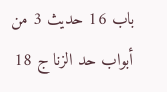باب 16 حديث 3 من أبواب حد الزنا ج 18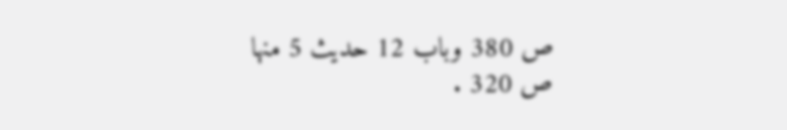ص 380 وباب 12 حديث 5 منها
ص 320 .